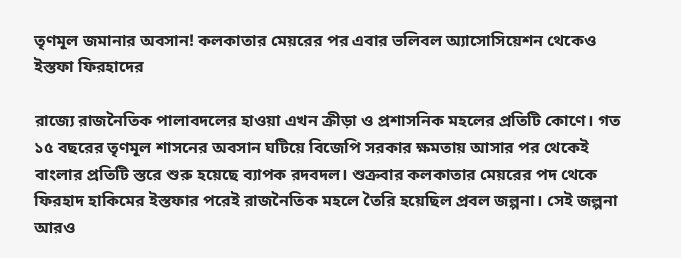তৃণমূল জমানার অবসান! কলকাতার মেয়রের পর এবার ভলিবল অ্যাসোসিয়েশন থেকেও ইস্তফা ফিরহাদের

রাজ্যে রাজনৈতিক পালাবদলের হাওয়া এখন ক্রীড়া ও প্রশাসনিক মহলের প্রতিটি কোণে। গত ১৫ বছরের তৃণমূল শাসনের অবসান ঘটিয়ে বিজেপি সরকার ক্ষমতায় আসার পর থেকেই বাংলার প্রতিটি স্তরে শুরু হয়েছে ব্যাপক রদবদল। শুক্রবার কলকাতার মেয়রের পদ থেকে ফিরহাদ হাকিমের ইস্তফার পরেই রাজনৈতিক মহলে তৈরি হয়েছিল প্রবল জল্পনা। সেই জল্পনা আরও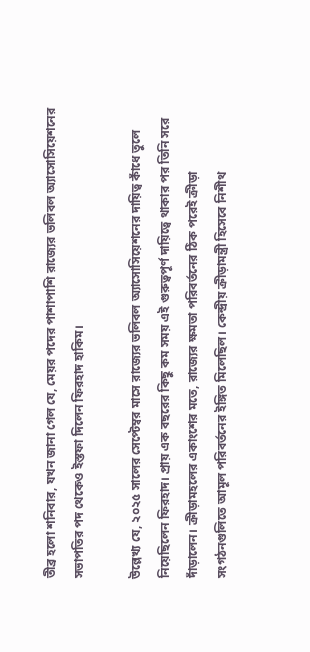তীব্র হলো শনিবার, যখন জানা গেল যে, মেয়র পদের পাশাপাশি রাজ্যের ভলিবল অ্যাসোসিয়েশনের সভাপতির পদ থেকেও ইস্তফা দিলেন ফিরহাদ হাকিম।

উল্লেখ্য যে, ২০২৫ সালের সেপ্টেম্বর মাসে রাজ্যের ভলিবল অ্যাসোসিয়েশনের দায়িত্ব কাঁধে তুলে নিয়েছিলেন ফিরহাদ। প্রায় এক বছরের কিছু কম সময় এই গুরুত্বপূর্ণ দায়িত্বে থাকার পর তিনি সরে দাঁড়ালেন। ক্রীড়ামহলের একাংশের মতে, রাজ্যের ক্ষমতা পরিবর্তনের ঠিক পরেই ক্রীড়া সংগঠনগুলিতে আমূল পরিবর্তনের ইঙ্গিত মিলেছিল। কেন্দ্রীয় ক্রীড়ামন্ত্রী হিসেবে নিশীথ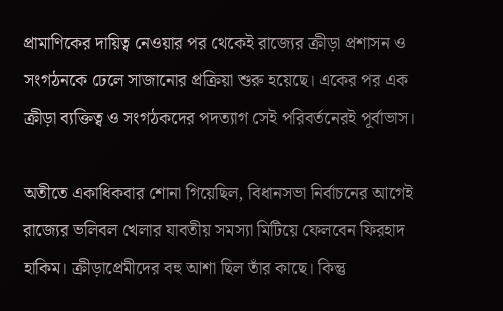প্রামাণিকের দায়িত্ব নেওয়ার পর থেকেই রাজ্যের ক্রীড়া প্রশাসন ও সংগঠনকে ঢেলে সাজানোর প্রক্রিয়া শুরু হয়েছে। একের পর এক ক্রীড়া ব্যক্তিত্ব ও সংগঠকদের পদত্যাগ সেই পরিবর্তনেরই পূর্বাভাস।

অতীতে একাধিকবার শোনা গিয়েছিল, বিধানসভা নির্বাচনের আগেই রাজ্যের ভলিবল খেলার যাবতীয় সমস্যা মিটিয়ে ফেলবেন ফিরহাদ হাকিম। ক্রীড়াপ্রেমীদের বহু আশা ছিল তাঁর কাছে। কিন্তু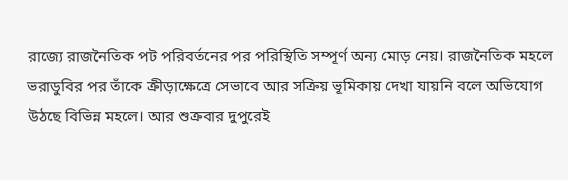রাজ্যে রাজনৈতিক পট পরিবর্তনের পর পরিস্থিতি সম্পূর্ণ অন্য মোড় নেয়। রাজনৈতিক মহলে ভরাডুবির পর তাঁকে ক্রীড়াক্ষেত্রে সেভাবে আর সক্রিয় ভূমিকায় দেখা যায়নি বলে অভিযোগ উঠছে বিভিন্ন মহলে। আর শুক্রবার দুপুরেই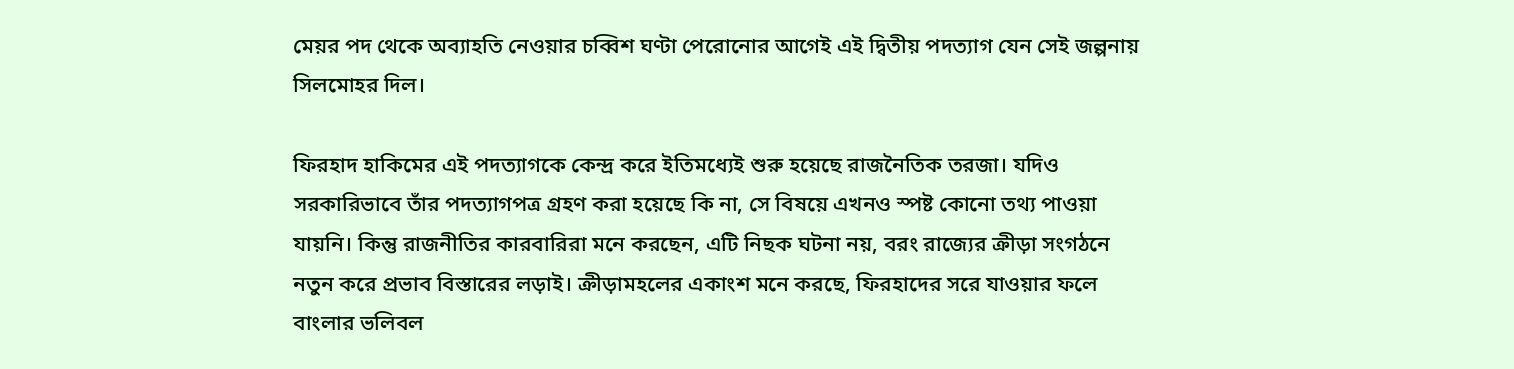মেয়র পদ থেকে অব্যাহতি নেওয়ার চব্বিশ ঘণ্টা পেরোনোর আগেই এই দ্বিতীয় পদত্যাগ যেন সেই জল্পনায় সিলমোহর দিল।

ফিরহাদ হাকিমের এই পদত্যাগকে কেন্দ্র করে ইতিমধ্যেই শুরু হয়েছে রাজনৈতিক তরজা। যদিও সরকারিভাবে তাঁর পদত্যাগপত্র গ্রহণ করা হয়েছে কি না, সে বিষয়ে এখনও স্পষ্ট কোনো তথ্য পাওয়া যায়নি। কিন্তু রাজনীতির কারবারিরা মনে করছেন, এটি নিছক ঘটনা নয়, বরং রাজ্যের ক্রীড়া সংগঠনে নতুন করে প্রভাব বিস্তারের লড়াই। ক্রীড়ামহলের একাংশ মনে করছে, ফিরহাদের সরে যাওয়ার ফলে বাংলার ভলিবল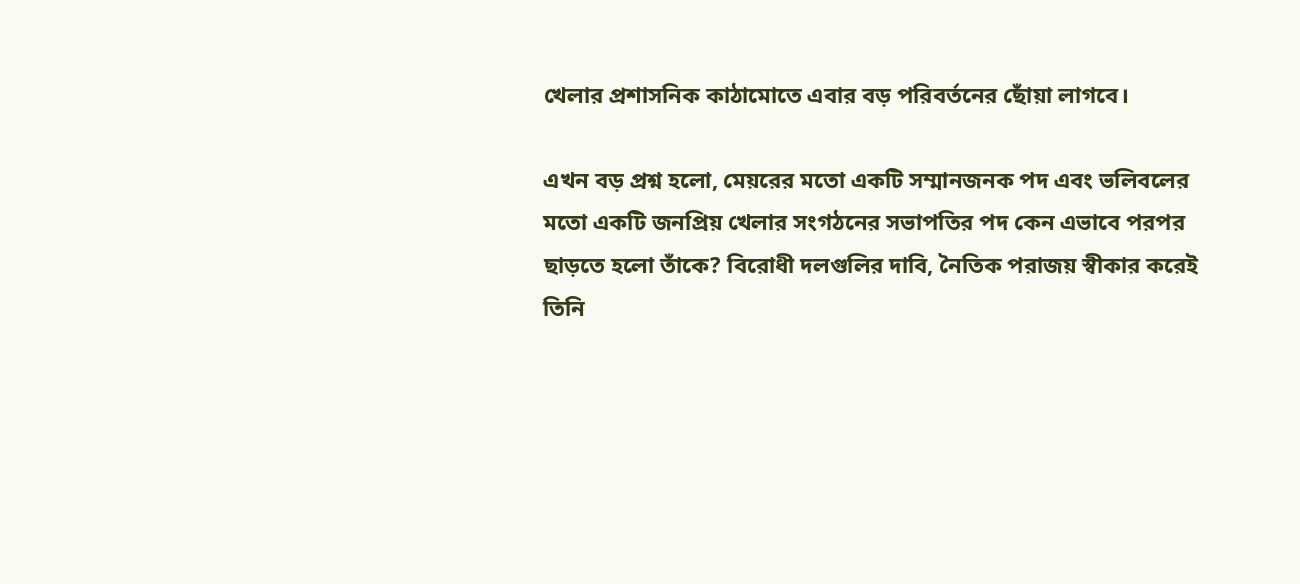খেলার প্রশাসনিক কাঠামোতে এবার বড় পরিবর্তনের ছোঁয়া লাগবে।

এখন বড় প্রশ্ন হলো, মেয়রের মতো একটি সম্মানজনক পদ এবং ভলিবলের মতো একটি জনপ্রিয় খেলার সংগঠনের সভাপতির পদ কেন এভাবে পরপর ছাড়তে হলো তাঁকে? বিরোধী দলগুলির দাবি, নৈতিক পরাজয় স্বীকার করেই তিনি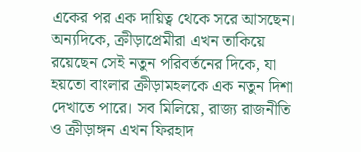একের পর এক দায়িত্ব থেকে সরে আসছেন। অন্যদিকে, ক্রীড়াপ্রেমীরা এখন তাকিয়ে রয়েছেন সেই নতুন পরিবর্তনের দিকে, যা হয়তো বাংলার ক্রীড়ামহলকে এক নতুন দিশা দেখাতে পারে। সব মিলিয়ে, রাজ্য রাজনীতি ও ক্রীড়াঙ্গন এখন ফিরহাদ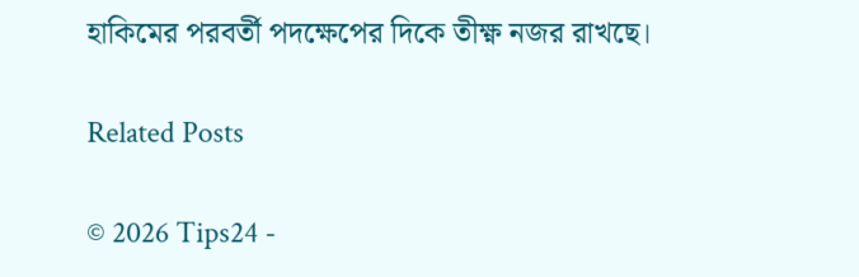হাকিমের পরবর্তী পদক্ষেপের দিকে তীক্ষ্ণ নজর রাখছে।

Related Posts

© 2026 Tips24 -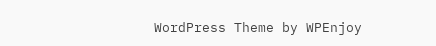WordPress Theme by WPEnjoy